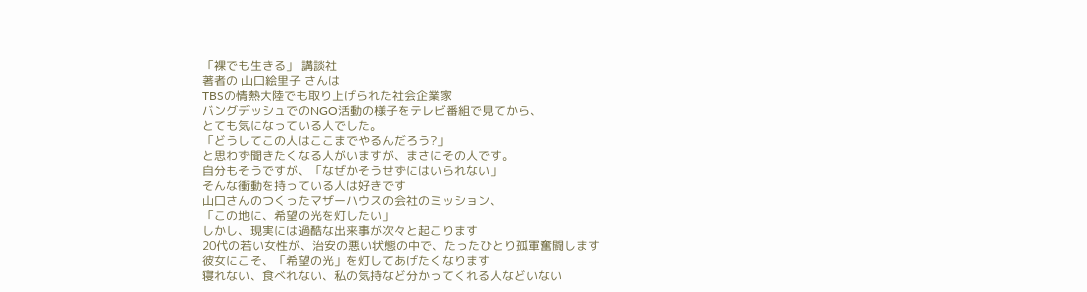「裸でも生きる」 講談社
著者の 山口絵里子 さんは
TBSの情熱大陸でも取り上げられた社会企業家
バングデッシュでのNGO活動の様子をテレビ番組で見てから、
とても気になっている人でした。
「どうしてこの人はここまでやるんだろう?」
と思わず聞きたくなる人がいますが、まさにその人です。
自分もそうですが、「なぜかそうせずにはいられない」
そんな衝動を持っている人は好きです
山口さんのつくったマザーハウスの会社のミッション、
「この地に、希望の光を灯したい」
しかし、現実には過酷な出来事が次々と起こります
20代の若い女性が、治安の悪い状態の中で、たったひとり孤軍奮闘します
彼女にこそ、「希望の光」を灯してあげたくなります
寝れない、食べれない、私の気持など分かってくれる人などいない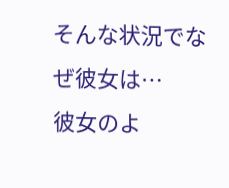そんな状況でなぜ彼女は…
彼女のよ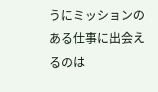うにミッションのある仕事に出会えるのは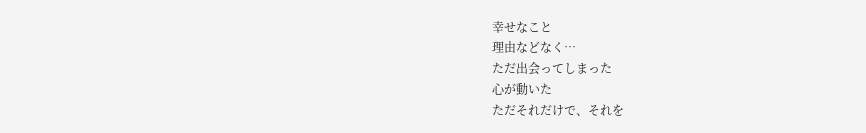幸せなこと
理由などなく…
ただ出会ってしまった
心が動いた
ただそれだけで、それを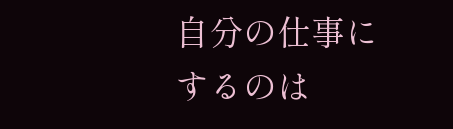自分の仕事にするのは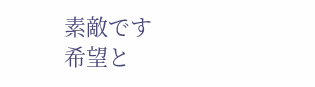素敵です
希望と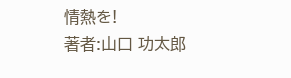情熱を!
著者:山口 功太郎